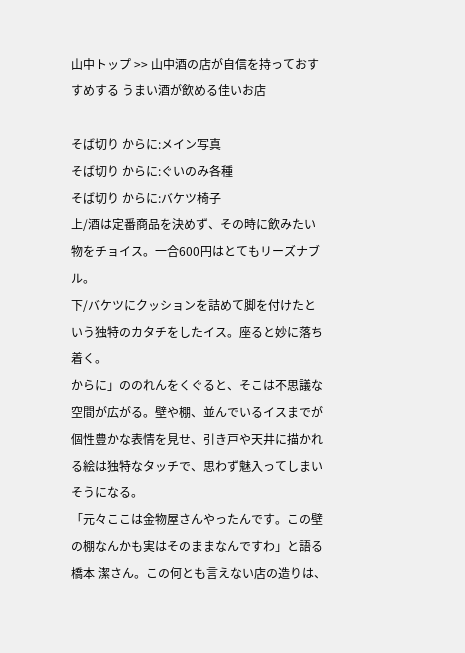山中トップ >> 山中酒の店が自信を持っておすすめする うまい酒が飲める佳いお店

そば切り からに:メイン写真
そば切り からに:ぐいのみ各種
そば切り からに:バケツ椅子
上/酒は定番商品を決めず、その時に飲みたい物をチョイス。一合600円はとてもリーズナブル。
下/バケツにクッションを詰めて脚を付けたという独特のカタチをしたイス。座ると妙に落ち着く。
からに」ののれんをくぐると、そこは不思議な空間が広がる。壁や棚、並んでいるイスまでが個性豊かな表情を見せ、引き戸や天井に描かれる絵は独特なタッチで、思わず魅入ってしまいそうになる。
「元々ここは金物屋さんやったんです。この壁の棚なんかも実はそのままなんですわ」と語る橋本 潔さん。この何とも言えない店の造りは、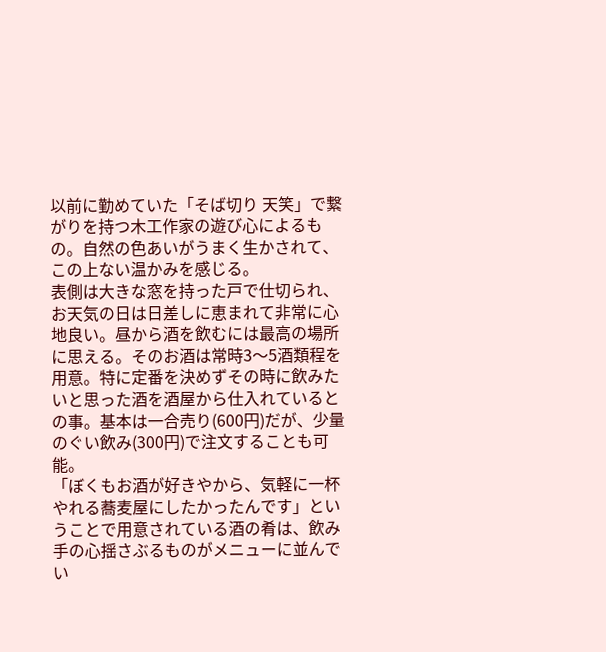以前に勤めていた「そば切り 天笑」で繋がりを持つ木工作家の遊び心によるもの。自然の色あいがうまく生かされて、この上ない温かみを感じる。
表側は大きな窓を持った戸で仕切られ、お天気の日は日差しに恵まれて非常に心地良い。昼から酒を飲むには最高の場所に思える。そのお酒は常時3〜5酒類程を用意。特に定番を決めずその時に飲みたいと思った酒を酒屋から仕入れているとの事。基本は一合売り(600円)だが、少量のぐい飲み(300円)で注文することも可能。
「ぼくもお酒が好きやから、気軽に一杯やれる蕎麦屋にしたかったんです」ということで用意されている酒の肴は、飲み手の心揺さぶるものがメニューに並んでい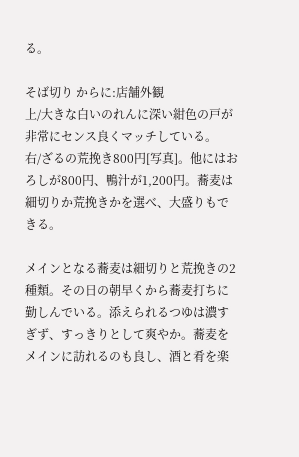る。

そば切り からに:店舗外観
上/大きな白いのれんに深い紺色の戸が非常にセンス良くマッチしている。
右/ざるの荒挽き800円[写真]。他にはおろしが800円、鴨汁が1,200円。蕎麦は細切りか荒挽きかを選べ、大盛りもできる。

メインとなる蕎麦は細切りと荒挽きの2種類。その日の朝早くから蕎麦打ちに勤しんでいる。添えられるつゆは濃すぎず、すっきりとして爽やか。蕎麦をメインに訪れるのも良し、酒と肴を楽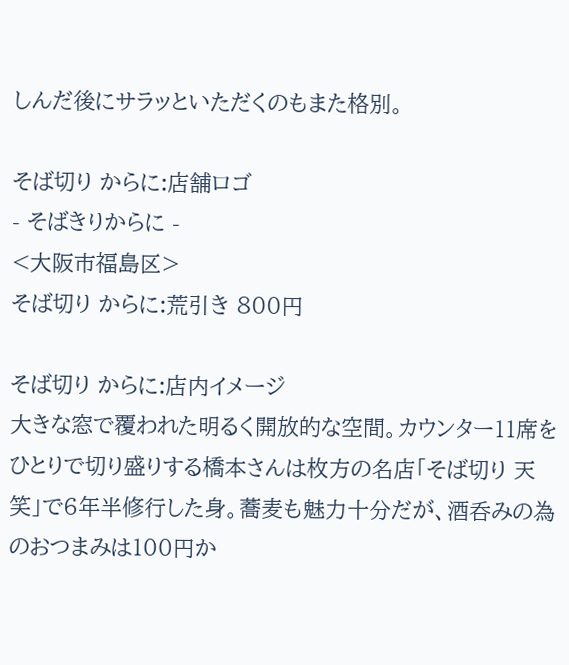しんだ後にサラッといただくのもまた格別。

そば切り からに:店舗ロゴ
- そばきりからに -
<大阪市福島区>
そば切り からに:荒引き 800円

そば切り からに:店内イメージ
大きな窓で覆われた明るく開放的な空間。カウンター11席をひとりで切り盛りする橋本さんは枚方の名店「そば切り 天笑」で6年半修行した身。蕎麦も魅力十分だが、酒呑みの為のおつまみは100円か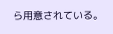ら用意されている。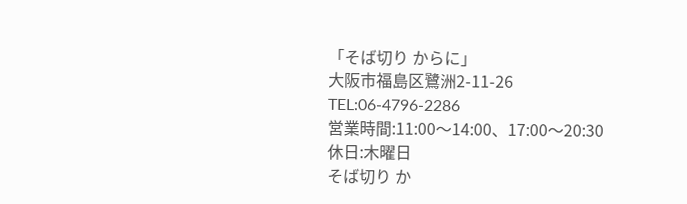「そば切り からに」
大阪市福島区鷺洲2-11-26
TEL:06-4796-2286
営業時間:11:00〜14:00、17:00〜20:30
休日:木曜日
そば切り か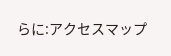らに:アクセスマップ